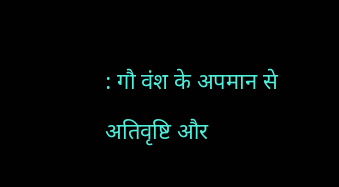: गौ वंश के अपमान से अतिवृष्टि और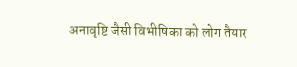अनावृष्टि जैसी विभीषिका को लोग तैयार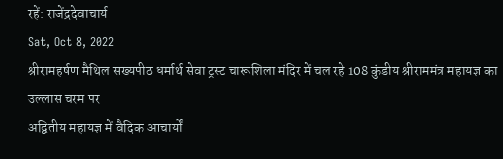रहें: राजेंद्रदेवाचार्य
Sat, Oct 8, 2022
श्रीरामहर्षण मैथिल सख्यपीठ धर्मार्थ सेवा ट्रस्ट चारूशिला मंदिर में चल रहे 108 कुंडीय श्रीराममंत्र महायज्ञ का उल्लास चरम पर
अद्वितीय महायज्ञ में वैदिक आचार्यों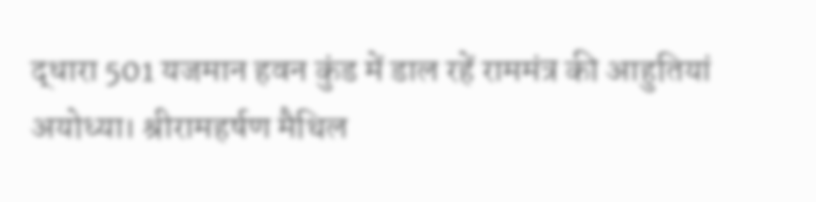द्धारा 501 यजमान हवन कुंड में डाल रहें राममंत्र की आहुतियां
अयोध्या। श्रीरामहर्षण मैथिल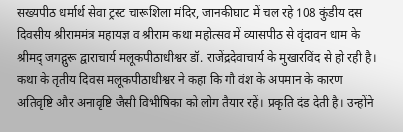सख्यपीठ धर्मार्थ सेवा ट्रस्ट चारूशिला मंदिर, जानकीघाट में चल रहे 108 कुंडीय दस दिवसीय श्रीराममंत्र महायज्ञ व श्रीराम कथा महोत्सव में व्यासपीठ से वृंदावन धाम के श्रीमद् जगद्गुरू द्वाराचार्य मलूकपीठाधीश्वर डॉ. राजेंद्रदेवाचार्य के मुखारविंद से हो रही है। कथा के तृतीय दिवस मलूकपीठाधीश्वर ने कहा कि गौ वंश के अपमान के कारण अतिवृष्टि और अनावृष्टि जैसी विभीषिका को लोग तैयार रहें। प्रकृति दंड देती है। उन्होंने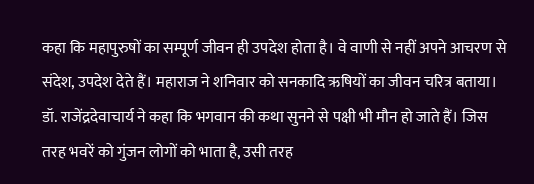कहा कि महापुरुषों का सम्पूर्ण जीवन ही उपदेश होता है। वे वाणी से नहीं अपने आचरण से संदेश, उपदेश देते हैं। महाराज ने शनिवार को सनकादि ऋषियों का जीवन चरित्र बताया।
डॉ. राजेंद्रदेवाचार्य ने कहा कि भगवान की कथा सुनने से पक्षी भी मौन हो जाते हैं। जिस तरह भवरें को गुंजन लोगों को भाता है, उसी तरह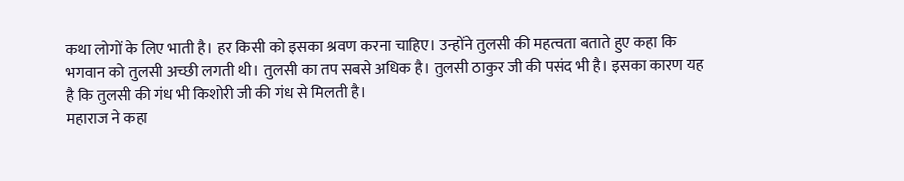कथा लोगों के लिए भाती है। हर किसी को इसका श्रवण करना चाहिए। उन्होंने तुलसी की महत्वता बताते हुए कहा कि भगवान को तुलसी अच्छी लगती थी। तुलसी का तप सबसे अधिक है। तुलसी ठाकुर जी की पसंद भी है। इसका कारण यह है कि तुलसी की गंध भी किशोरी जी की गंध से मिलती है।
महाराज ने कहा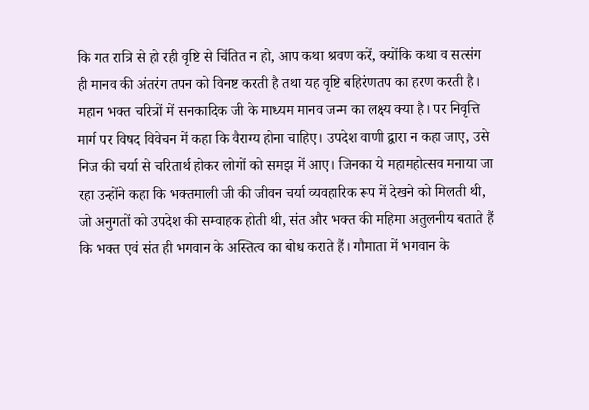कि गत रात्रि से हो रही वृष्टि से चिंतित न हो, आप कथा श्रवण करें, क्योंकि कथा व सत्संग ही मानव की अंतरंग तपन को विनष्ट करती है तथा यह वृष्टि बहिरंणतप का हरण करती है। महान भक्त चरित्रों में सनकादिक जी के माध्यम मानव जन्म का लक्ष्य क्या है। पर निवृत्ति मार्ग पर विषद विवेचन में कहा कि वैराग्य होना चाहिए। उपदेश वाणी द्वारा न कहा जाए, उसे निज की चर्या से चरितार्थ होकर लोगों को समझ में आए। जिनका ये महामहोत्सव मनाया जा रहा उन्होंने कहा कि भक्तमाली जी की जीवन चर्या व्यवहारिक रूप में देखने को मिलती थी, जो अनुगतों को उपदेश की सम्वाहक होती थी, संत और भक्त की महिमा अतुलनीय बताते हैं कि भक्त एवं संत ही भगवान के अस्तित्व का बोध कराते हैं। गौमाता में भगवान के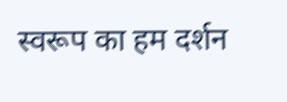स्वरूप का हम दर्शन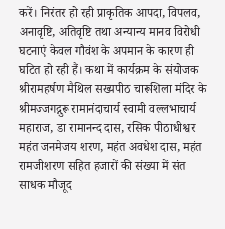करें। निरंतर हो रही प्राकृतिक आपदा, विपलव, अनावृष्टि, अतिवृष्टि तथा अन्यान्य मानव विरोधी घटनाएं केवल गौवंश के अपमान के कारण ही घटित हो रही हैं। कथा में कार्यक्रम के संयोजक श्रीरामहर्षण मैथिल सख्यपीठ चारूशिला मंदिर के श्रीमज्जगद्गुरू रामानंदाचार्य स्वामी वल्लभाचार्य महाराज, डा रामानन्द दास, रसिक पीठाधीश्वर महंत जनमेजय शरण, महंत अवधेश दास, महंत रामजीशरण सहित हजारों की संख्या में संत साधक मौजूद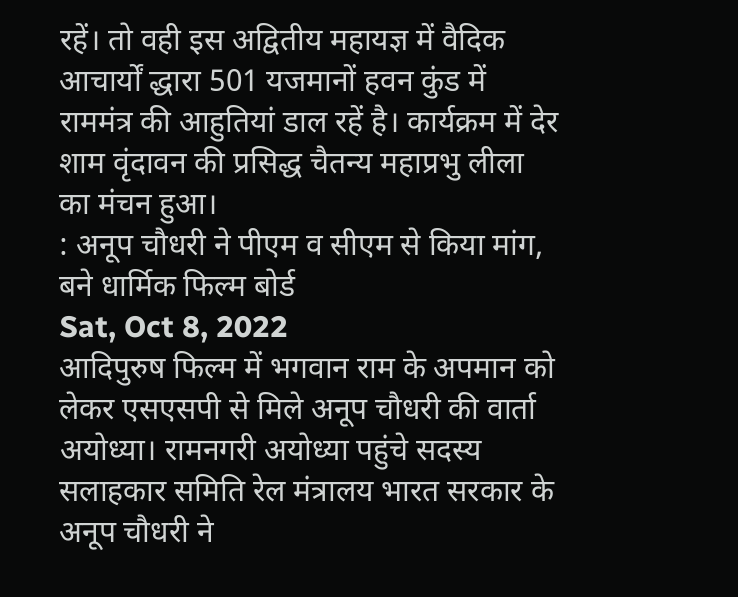रहें। तो वही इस अद्वितीय महायज्ञ में वैदिक आचार्यों द्धारा 501 यजमानों हवन कुंड में राममंत्र की आहुतियां डाल रहें है। कार्यक्रम में देर शाम वृंदावन की प्रसिद्ध चैतन्य महाप्रभु लीला का मंचन हुआ।
: अनूप चौधरी ने पीएम व सीएम से किया मांग, बने धार्मिक फिल्म बोर्ड
Sat, Oct 8, 2022
आदिपुरुष फिल्म में भगवान राम के अपमान को लेकर एसएसपी से मिले अनूप चौधरी की वार्ता
अयोध्या। रामनगरी अयोध्या पहुंचे सदस्य सलाहकार समिति रेल मंत्रालय भारत सरकार के अनूप चौधरी ने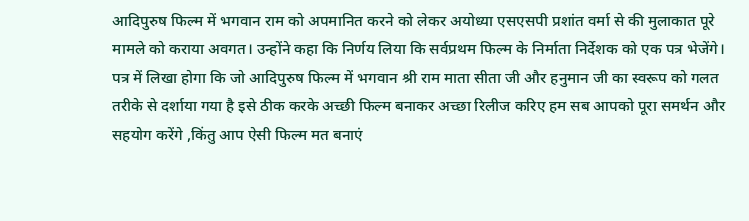आदिपुरुष फिल्म में भगवान राम को अपमानित करने को लेकर अयोध्या एसएसपी प्रशांत वर्मा से की मुलाकात पूरे मामले को कराया अवगत। उन्होंने कहा कि निर्णय लिया कि सर्वप्रथम फिल्म के निर्माता निर्देशक को एक पत्र भेजेंगे। पत्र में लिखा होगा कि जो आदिपुरुष फिल्म में भगवान श्री राम माता सीता जी और हनुमान जी का स्वरूप को गलत तरीके से दर्शाया गया है इसे ठीक करके अच्छी फिल्म बनाकर अच्छा रिलीज करिए हम सब आपको पूरा समर्थन और सहयोग करेंगे ,किंतु आप ऐसी फिल्म मत बनाएं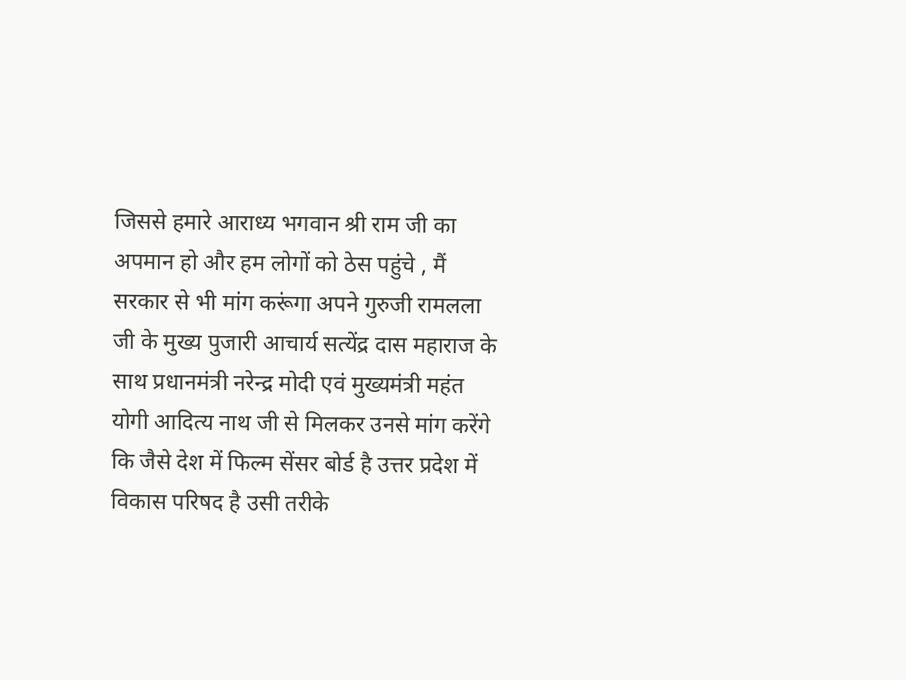जिससे हमारे आराध्य भगवान श्री राम जी का अपमान हो और हम लोगों को ठेस पहुंचे , मैं सरकार से भी मांग करूंगा अपने गुरुजी रामलला जी के मुख्य पुजारी आचार्य सत्येंद्र दास महाराज के साथ प्रधानमंत्री नरेन्द्र मोदी एवं मुख्यमंत्री महंत योगी आदित्य नाथ जी से मिलकर उनसे मांग करेंगे कि जैसे देश में फिल्म सेंसर बोर्ड है उत्तर प्रदेश में विकास परिषद है उसी तरीके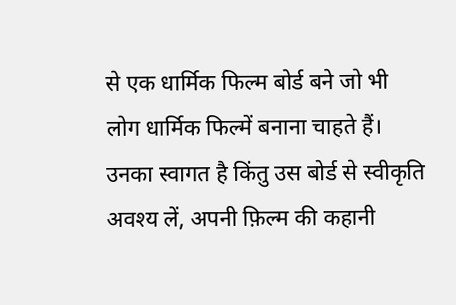से एक धार्मिक फिल्म बोर्ड बने जो भी लोग धार्मिक फिल्में बनाना चाहते हैं। उनका स्वागत है किंतु उस बोर्ड से स्वीकृति अवश्य लें, अपनी फ़िल्म की कहानी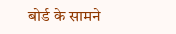बोर्ड के सामने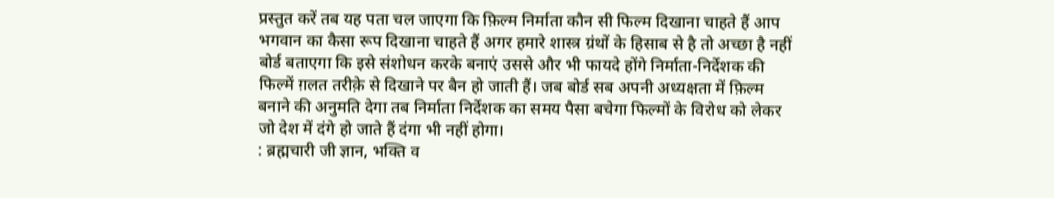प्रस्तुत करें तब यह पता चल जाएगा कि फ़िल्म निर्माता कौन सी फिल्म दिखाना चाहते हैं आप भगवान का कैसा रूप दिखाना चाहते हैं अगर हमारे शास्त्र ग्रंथों के हिसाब से है तो अच्छा है नहीं बोर्ड बताएगा कि इसे संशोधन करके बनाएं उससे और भी फायदे होंगे निर्माता-निर्देशक की फिल्में ग़लत तरीक़े से दिखाने पर बैन हो जाती हैं। जब बोर्ड सब अपनी अध्यक्षता में फ़िल्म बनाने की अनुमति देगा तब निर्माता निर्देशक का समय पैसा बचेगा फिल्मों के विरोध को लेकर जो देश में दंगे हो जाते हैं दंगा भी नहीं होगा।
: ब्रह्मचारी जी ज्ञान, भक्ति व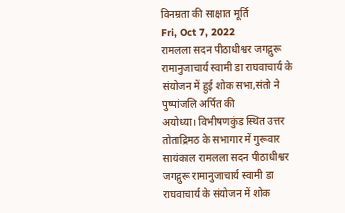विनम्रता की साक्षात मूर्ति
Fri, Oct 7, 2022
रामलला सदन पीठाधीश्वर जगद्गुरू रामानुजाचार्य स्वामी डा राघवाचार्य के संयोजन में हुई शोक सभा,संतो ने पुष्पांजलि अर्पित की
अयोध्या। विभीषणकुंड स्थित उत्तर तोताद्रिमठ के सभागार में गुरूवार सायंकाल रामलला सदन पीठाधीश्वर जगद्गुरू रामानुजाचार्य स्वामी डा राघवाचार्य के संयोजन में शोक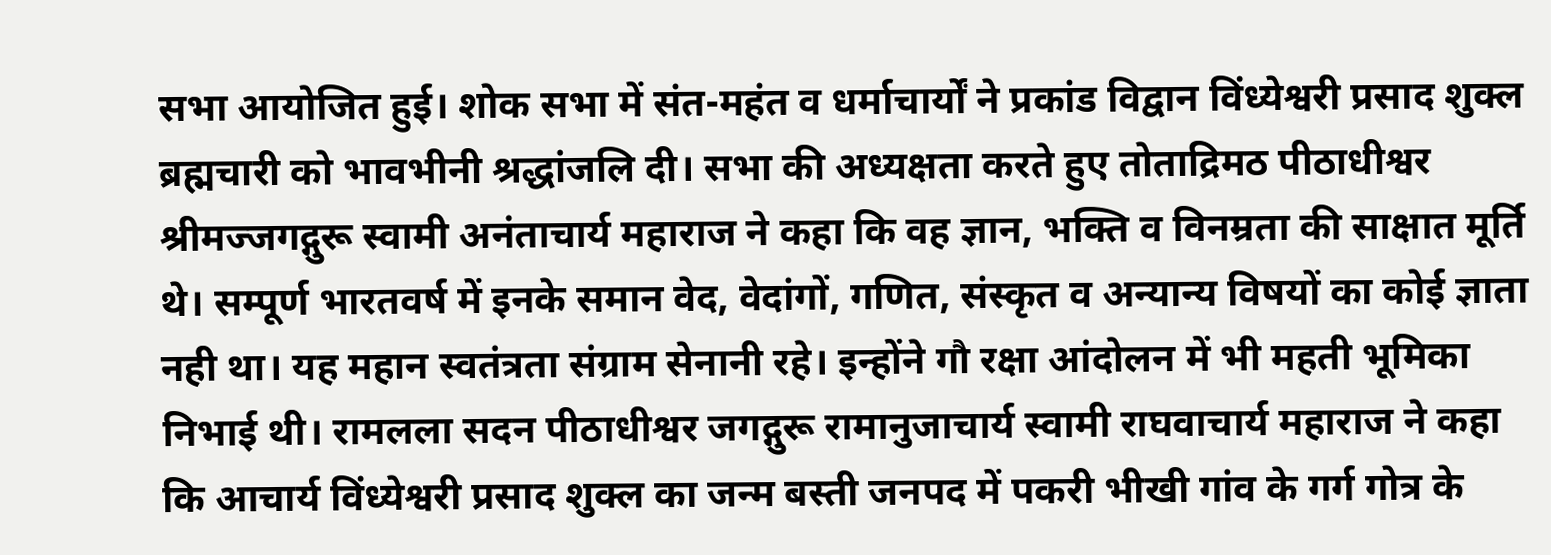सभा आयोजित हुई। शोक सभा में संत-महंत व धर्माचार्यों ने प्रकांड विद्वान विंध्येश्वरी प्रसाद शुक्ल ब्रह्मचारी को भावभीनी श्रद्धांजलि दी। सभा की अध्यक्षता करते हुए तोताद्रिमठ पीठाधीश्वर श्रीमज्जगद्गुरू स्वामी अनंताचार्य महाराज ने कहा कि वह ज्ञान, भक्ति व विनम्रता की साक्षात मूर्ति थे। सम्पूर्ण भारतवर्ष में इनके समान वेद, वेदांगों, गणित, संस्कृत व अन्यान्य विषयों का कोई ज्ञाता नही था। यह महान स्वतंत्रता संग्राम सेनानी रहे। इन्होंने गौ रक्षा आंदोलन में भी महती भूमिका निभाई थी। रामलला सदन पीठाधीश्वर जगद्गुरू रामानुजाचार्य स्वामी राघवाचार्य महाराज ने कहा कि आचार्य विंध्येश्वरी प्रसाद शुक्ल का जन्म बस्ती जनपद में पकरी भीखी गांव के गर्ग गोत्र के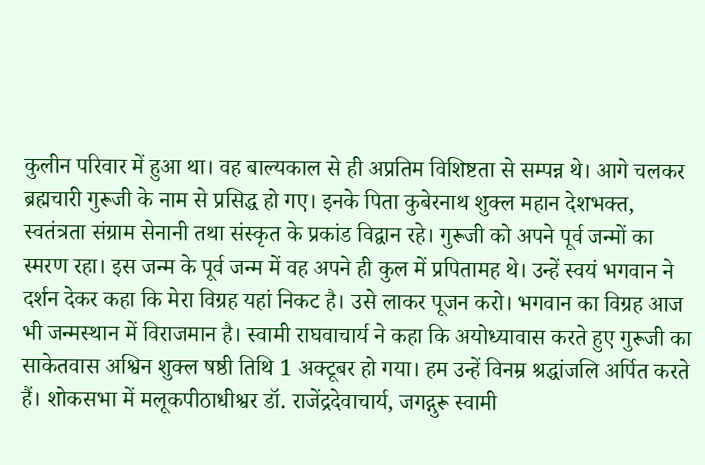कुलीन परिवार में हुआ था। वह बाल्यकाल से ही अप्रतिम विशिष्टता से सम्पन्न थे। आगे चलकर ब्रह्मचारी गुरूजी के नाम से प्रसिद्ध हो गए। इनके पिता कुबेरनाथ शुक्ल महान देशभक्त, स्वतंत्रता संग्राम सेनानी तथा संस्कृत के प्रकांड विद्वान रहे। गुरूजी को अपने पूर्व जन्मों का स्मरण रहा। इस जन्म के पूर्व जन्म में वह अपने ही कुल में प्रपितामह थे। उन्हें स्वयं भगवान ने दर्शन देकर कहा कि मेरा विग्रह यहां निकट है। उसे लाकर पूजन करो। भगवान का विग्रह आज भी जन्मस्थान में विराजमान है। स्वामी राघवाचार्य ने कहा कि अयोध्यावास करते हुए गुरूजी का साकेतवास अश्विन शुक्ल षष्ठी तिथि 1 अक्टूबर हो गया। हम उन्हें विनम्र श्रद्धांजलि अर्पित करते हैं। शोकसभा में मलूकपीठाधीश्वर डॉ. राजेंद्रदेवाचार्य, जगद्गुरू स्वामी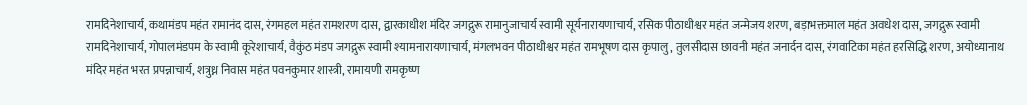रामदिनेशाचार्य, कथामंडप महंत रामानंद दास, रंगमहल महंत रामशरण दास, द्वारकाधीश मंदिर जगद्गुरू रामानुजाचार्य स्वामी सूर्यनारायणाचार्य, रसिक पीठाधीश्वर महंत जन्मेजय शरण, बड़ाभक्तमाल महंत अवधेश दास, जगद्गुरू स्वामी रामदिनेशाचार्य, गोपालमंडपम के स्वामी कूरेशाचार्य, वैकुंठ मंडप जगद्गुरू स्वामी श्यामनारायणाचार्य, मंगलभवन पीठाधीश्वर महंत रामभूषण दास कृपालु, तुलसीदास छावनी महंत जनार्दन दास, रंगवाटिका महंत हरसिद्धि शरण, अयोध्यानाथ मंदिर महंत भरत प्रपन्नाचार्य, शत्रुध्न निवास महंत पवनकुमार शास्त्री, रामायणी रामकृष्ण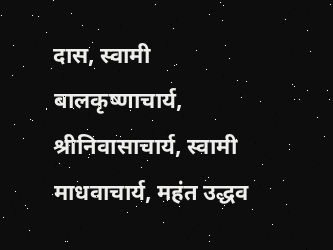दास, स्वामी बालकृष्णाचार्य, श्रीनिवासाचार्य, स्वामी माधवाचार्य, महंत उद्धव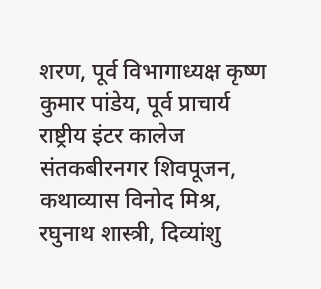शरण, पूर्व विभागाध्यक्ष कृष्ण कुमार पांडेय, पूर्व प्राचार्य राष्ट्रीय इंटर कालेज संतकबीरनगर शिवपूजन, कथाव्यास विनोद मिश्र, रघुनाथ शास्त्री, दिव्यांशु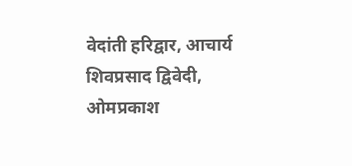वेदांती हरिद्वार, आचार्य शिवप्रसाद द्विवेदी, ओमप्रकाश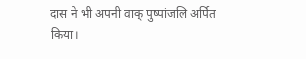दास ने भी अपनी वाक् पुष्पांजलि अर्पित किया।